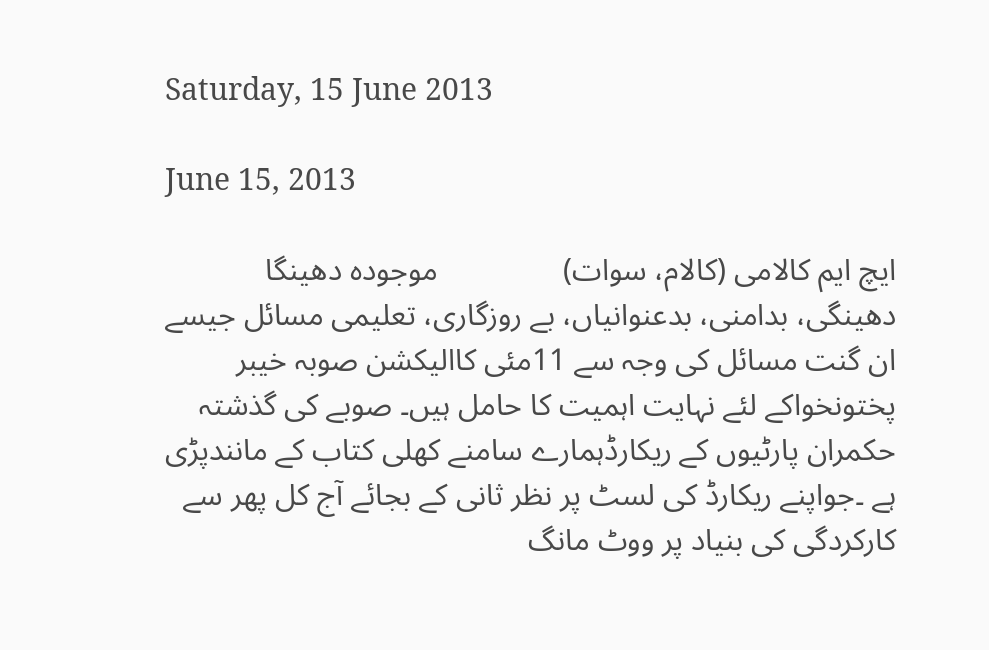Saturday, 15 June 2013

June 15, 2013

ایچ ایم کالامی (کالام، سوات)                موجودہ دھینگا دھینگی، بدامنی، بدعنوانیاں، بے روزگاری، تعلیمی مسائل جیسے ان گنت مسائل کی وجہ سے 11مئی کاالیکشن صوبہ خیبر پختونخواکے لئے نہایت اہمیت کا حامل ہیں۔ صوبے کی گذشتہ حکمران پارٹیوں کے ریکارڈہمارے سامنے کھلی کتاب کے مانندپڑی ہے ۔جواپنے ریکارڈ کی لسٹ پر نظر ثانی کے بجائے آج کل پھر سے کارکردگی کی بنیاد پر ووٹ مانگ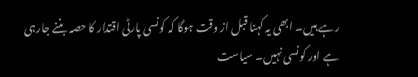رہے ہیں۔ ابھی یہ کہنا قبل از وقت ہوگا کہ کونسی پارٹی اقتدار کا حصہ بننے جارہی ہے اور کونسی نہیں۔ سیاست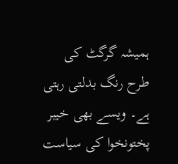ہمیشہ گرگٹ کی طرح رنگ بدلتی رہتی ہے۔ ویسے بھی خیبر پختونخوا کی سیاست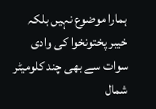ہمارا موضوع نہیں بلکہ خیبر پختونخوا کی وادی سوات سے بھی چند کلومیٹر شمال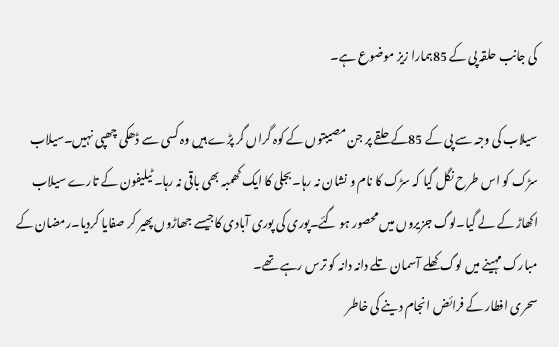کی جانب حلقہ پی کے 85ہمارا زیز موضوع ہے۔

سیلاب کی وجہ سے پی کے 85کے حلقے پر جن مصیبتوں کے کوہ گراں گر پڑے ہیں وہ کسی سے ڈھکی چھپی نہیں۔سیلاب سڑک کو اس طرح نگل گیا کہ سڑک کا نام و نشان نہ رہا۔بجلی کا ایک کھمبہ بھی باقی نہ رہا۔ ٹیلیفون کے تارے سیلاب اکھاڑ کے لے گیا۔لوگ جزیروں میں محصور ہو گئے۔پوری کی پوری آبادی کاجیسے جھاڑوں پھیر کر صفایا کردیا۔رمضان کے مبارک مہینے میں لوگ کھلے آسمان تلے دانہ دانہ کو ترس رہے تھے۔
سحری افطار کے فرائض انجام دینے کی خاطر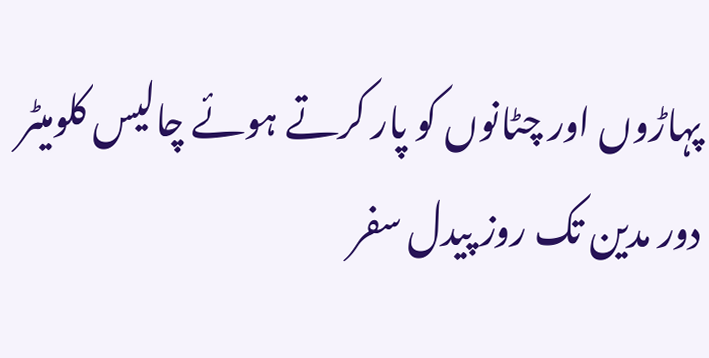پہاڑوں اور چٹانوں کو پار کرتے ہوئے چالیس کلومیٹر دور مدین تک روز پیدل سفر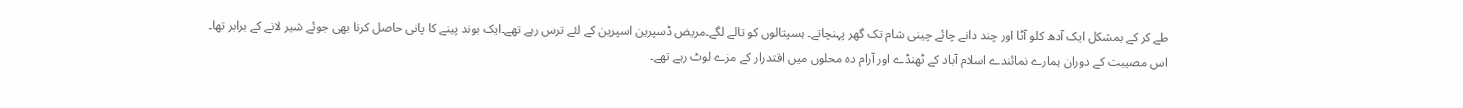طے کر کے بمشکل ایک آدھ کلو آٹا اور چند دانے چائے چینی شام تک گھر پہنچاتے۔ ہسپتالوں کو تالے لگے۔مریض ڈسپرین اسپرین کے لئے ترس رہے تھے۔ایک بوند پینے کا پانی حاصل کرنا بھی جوئے شیر لانے کے برابر تھا۔
اس مصیبت کے دوران ہمارے نمائندے اسلام آباد کے ٹھنڈے اور آرام دہ محلوں میں اقتدرار کے مزے لوٹ رہے تھے۔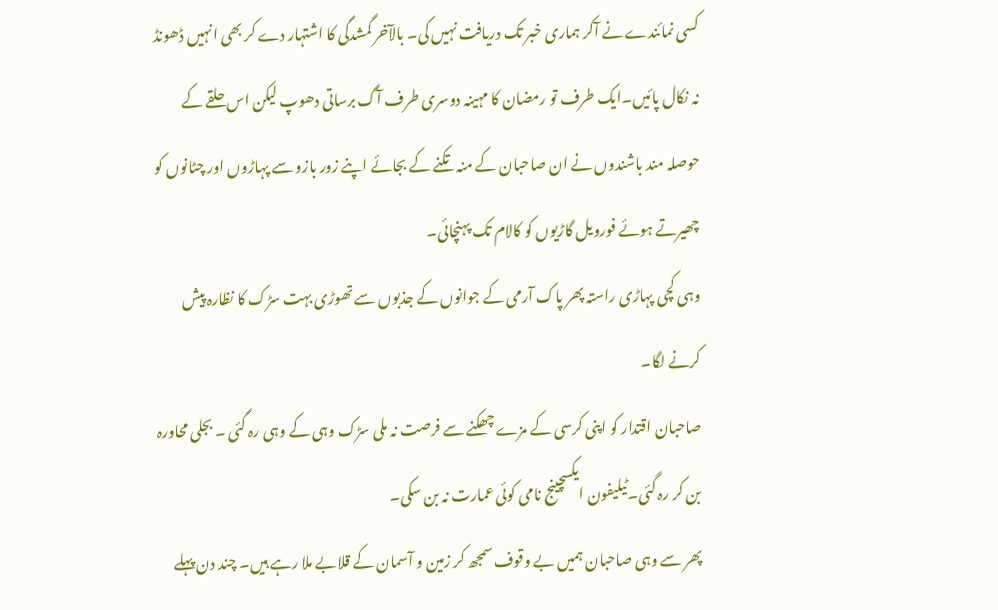کسی نمائندے نے آکر ہماری خبر تک دریافت نہیں کی۔ بالآخر گمشدگی کا اشتہار دے کر بھی انہیں ڈھونڈ نہ نکال پائیں۔ایک طرف تو رمضان کا مہینہ دوسری طرف آگ برساتی دھوپ لیکن اس حلقے کے حوصلہ مند باشندوں نے ان صاحبان کے منہ تکنے کے بجائے اپنے زور بازو سے پہاڑوں اور چٹانوں کو چھیرتے ہوئے فورویل گاڑیوں کو کالام تک پہنچائی۔
وہی کچی پہاڑی راستہ پھر پاک آرمی کے جوانوں کے جذبوں سے تھوڑی بہت سڑک کا نظارہ پیش کرنے لگا۔
صاحبان اقتدار کو اپنی کرسی کے مزے چھکنے سے فرصت نہ ملی سڑک وہی کے وہی رہ گئی ۔ بجلی محاورہ بن کر رہ گئی۔ٹیلیفون ایکسچینج نامی کوئی عمارت نہ بن سکی۔
پھر سے وہی صاحبان ہمیں بے وقوف سمجھ کر زمین و آسمان کے قلابے ملا رہے ہیں۔ چند دن پہلے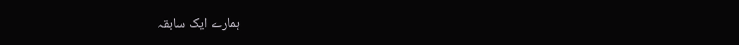ہمارے ایک سابقہ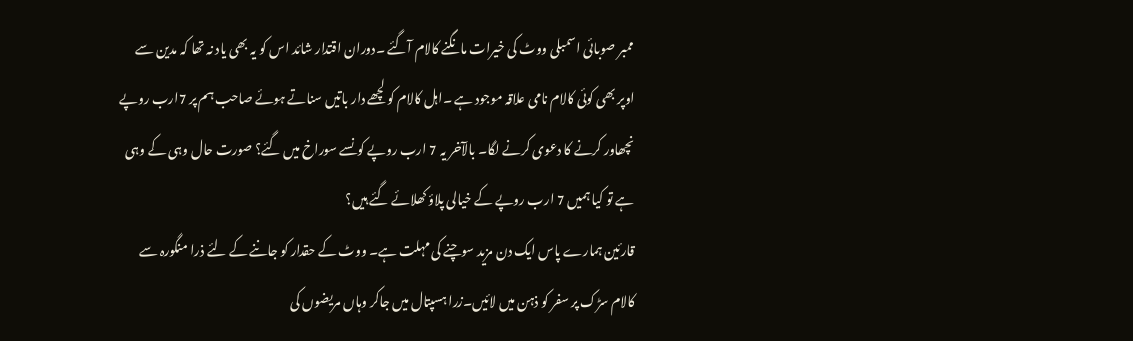ممبر صوبائی اسمبلی ووٹ کی خیرات مانگنے کالام آگئے ۔دوران اقتدار شائد اس کو یہ بھی یاد نہ تھا کہ مدین سے اوپر بھی کوئی کالام نامی علاقہ موجود ہے ۔اہل کالام کو لچھے دار باتیں سناتے ہوئے صاحب ہم پر 7ارب روپے نچھاور کرنے کا دعوی کرنے لگا۔ بالآخر یہ 7 ارب روپے کونسے سوراخ میں گئے؟ صورت حال وہی کے وہی ہے تو کیا ہمیں 7 ارب روپے کے خیالی پلاؤ کھلائے گئے ہیں؟
قارئین ہمارے پاس ایک دن مزید سوچنے کی مہلت ہے۔ ووٹ کے حقدار کو جاننے کے لئے ذرا منگورہ سے کالام سڑک پر سفر کو ذہن میں لائیں۔زرا ہسپتال میں جاکر وہاں مریضوں کی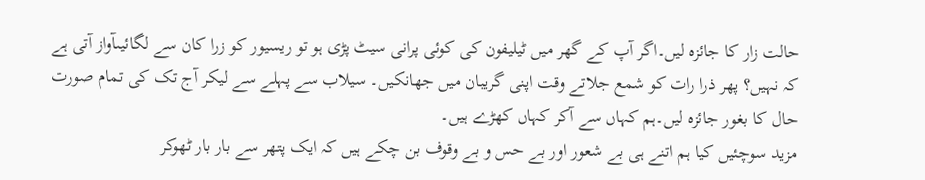حالت زار کا جائزہ لیں۔اگر آپ کے گھر میں ٹیلیفون کی کوئی پرانی سیٹ پڑی ہو تو ریسیور کو زرا کان سے لگائیںآواز آتی ہے کہ نہیں؟ پھر ذرا رات کو شمع جلاتے وقت اپنی گریبان میں جھانکیں۔ سیلاب سے پہلے سے لیکر آج تک کی تمام صورت حال کا بغور جائزہ لیں۔ہم کہاں سے آکر کہاں کھڑے ہیں۔
مزید سوچئیں کیا ہم اتنے ہی بے شعور اور بے حس و بے وقوف بن چکے ہیں کہ ایک پتھر سے بار بار ٹھوکر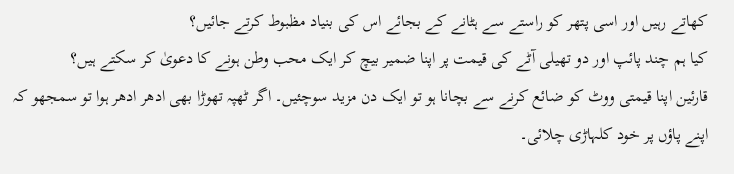کھاتے رہیں اور اسی پتھر کو راستے سے ہٹانے کے بجائے اس کی بنیاد مظبوط کرتے جائیں؟
کیا ہم چند پائپ اور دو تھیلی آٹے کی قیمت پر اپنا ضمیر بیچ کر ایک محب وطن ہونے کا دعویٰ کر سکتے ہیں؟
قارئین اپنا قیمتی ووٹ کو ضائع کرنے سے بچانا ہو تو ایک دن مزید سوچئیں۔ اگر ٹھپہ تھوڑا بھی ادھر ادھر ہوا تو سمجھو کہ اپنے پاؤں پر خود کلہاڑی چلائی۔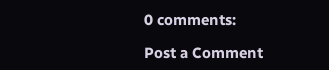0 comments:

Post a Comment